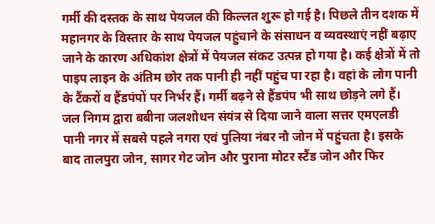गर्मी की दस्तक के साथ पेयजल की किल्लत शुरू हो गई है। पिछले तीन दशक में महानगर के विस्तार के साथ पेयजल पहुंचाने के संसाधन व व्यवस्थाएं नहीं बढ़ाए जाने के कारण अधिकांश क्षेत्रों में पेयजल संकट उत्पन्न हो गया है। कई क्षेत्रों में तो पाइप लाइन के अंतिम छोर तक पानी ही नहीं पहुंच पा रहा है। वहां के लोग पानी के टैंकरों व हैंडपंपों पर निर्भर हैं। गर्मी बढ़ने से हैंडपंप भी साथ छोड़ने लगे हैं।
जल निगम द्वारा बबीना जलशोधन संयंत्र से दिया जाने वाला सत्तर एमएलडी पानी नगर में सबसे पहले नगरा एवं पुलिया नंबर नौ जोन में पहुंचता है। इसके बाद तालपुरा जोन, सागर गेट जोन और पुराना मोटर स्टैंड जोन और फिर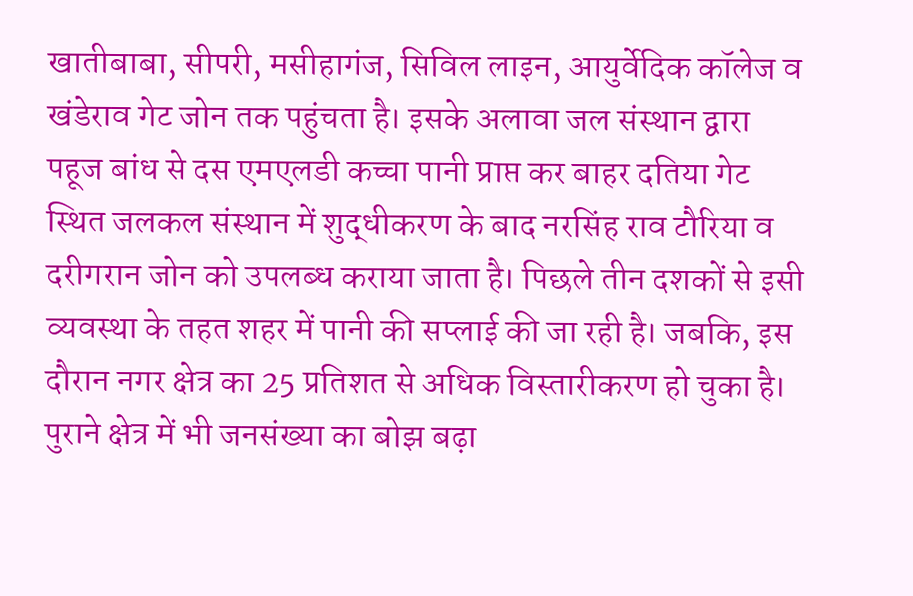खातीबाबा, सीपरी, मसीहागंज, सिविल लाइन, आयुर्वेदिक कॉलेज व खंडेराव गेट जोन तक पहुंचता है। इसके अलावा जल संस्थान द्वारा पहूज बांध से दस एमएलडी कच्चा पानी प्राप्त कर बाहर दतिया गेट स्थित जलकल संस्थान में शुद्धीकरण के बाद नरसिंह राव टौरिया व दरीगरान जोन को उपलब्ध कराया जाता है। पिछले तीन दशकों से इसी व्यवस्था के तहत शहर में पानी की सप्लाई की जा रही है। जबकि, इस दौरान नगर क्षेत्र का 25 प्रतिशत से अधिक विस्तारीकरण हो चुका है। पुराने क्षेत्र में भी जनसंख्या का बोझ बढ़ा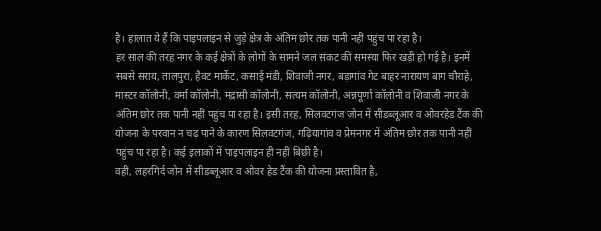है। हालात ये हैं कि पाइपलाइन से जुड़े क्षेत्र के अंतिम छोर तक पानी नहीं पहुंच पा रहा है।
हर साल की तरह नगर के कई क्षेत्रों के लोगों के सामने जल संकट की समस्या फिर खड़ी हो गई है। इनमें सबसे सराय, तालपुरा, हैवट मार्केट, कसाई मंडी, शिवाजी नगर, बड़ागांव गेट बाहर नारायण बाग चौराहे, मास्टर कॉलोनी, वर्मा कॉलोनी, मद्रासी कॉलोनी, सत्यम कॉलोनी, अन्नपूर्णा कॉलोनी व शिवाजी नगर के अंतिम छोर तक पानी नहीं पहुंच पा रहा है। इसी तरह, सिलवटगंज जोन में सीडब्लूआर व ओवरहेड टैंक की योजना के परवान न चढ़ पाने के कारण सिलवटगंज, गढ़ियागांव व प्रेमनगर में अंतिम छोर तक पानी नहीं पहुंच पा रहा है। कई इलाकों में पाइपलाइन ही नहीं बिछी है।
वहीं, लहरगिर्द जोन में सीडब्लूआर व ओवर हेड टैंक की योजना प्रस्तावित है,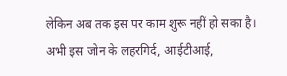लेकिन अब तक इस पर काम शुरू नहीं हो सका है। अभी इस जोन के लहरगिर्द, आईटीआई,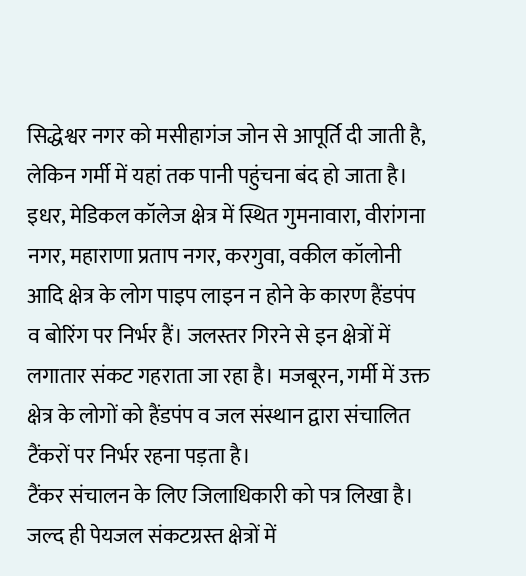सिद्धेश्वर नगर को मसीहागंज जोन से आपूर्ति दी जाती है, लेकिन गर्मी में यहां तक पानी पहुंचना बंद हो जाता है। इधर, मेडिकल कॉलेज क्षेत्र में स्थित गुमनावारा, वीरांगना नगर, महाराणा प्रताप नगर, करगुवा, वकील कॉलोनी आदि क्षेत्र के लोग पाइप लाइन न होने के कारण हैंडपंप व बोरिंग पर निर्भर हैं। जलस्तर गिरने से इन क्षेत्रों में लगातार संकट गहराता जा रहा है। मजबूरन, गर्मी में उक्त क्षेत्र के लोगों को हैंडपंप व जल संस्थान द्वारा संचालित टैंकरों पर निर्भर रहना पड़ता है।
टैंकर संचालन के लिए जिलाधिकारी को पत्र लिखा है। जल्द ही पेयजल संकटग्रस्त क्षेत्रों में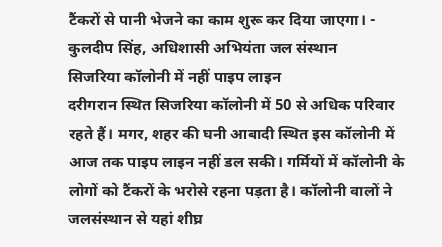टैंकरों से पानी भेजने का काम शुरू कर दिया जाएगा। - कुलदीप सिंह, अधिशासी अभियंता जल संस्थान
सिजरिया कॉलोनी में नहीं पाइप लाइन
दरीगरान स्थित सिजरिया कॉलोनी में 50 से अधिक परिवार रहते हैं। मगर, शहर की घनी आबादी स्थित इस कॉलोनी में आज तक पाइप लाइन नहीं डल सकी। गर्मियों में कॉलोनी के लोगों को टैंकरों के भरोसे रहना पड़ता है। कॉलोनी वालों ने जलसंस्थान से यहां शीघ्र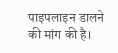पाइपलाइन डालने की मांग की है।